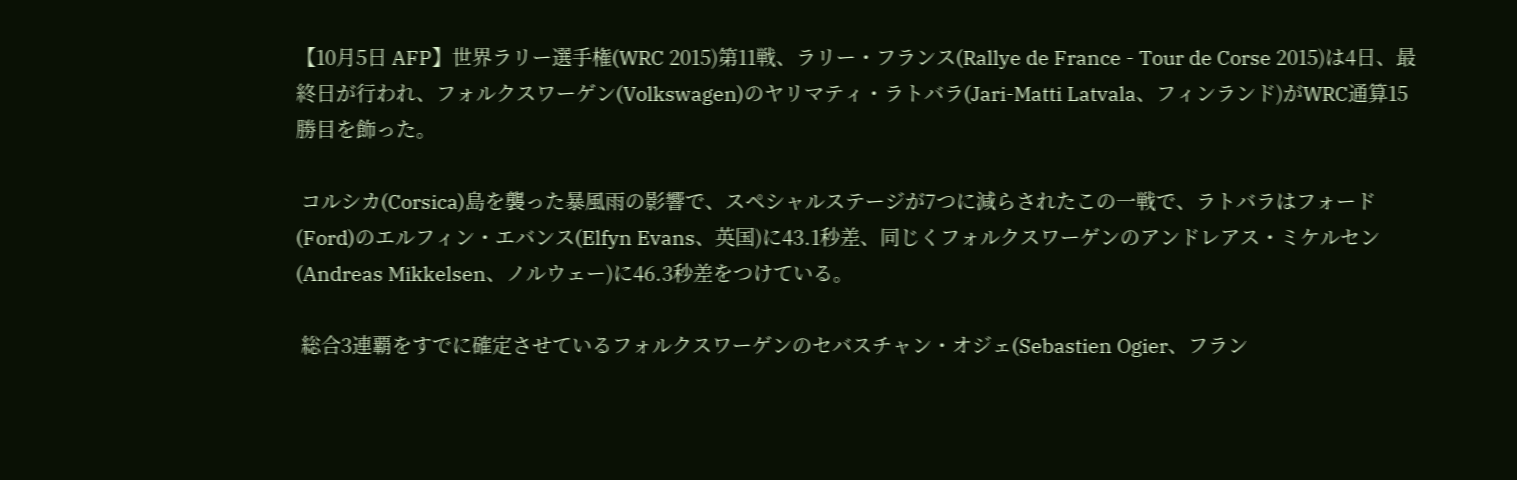【10月5日 AFP】世界ラリー選手権(WRC 2015)第11戦、ラリー・フランス(Rallye de France - Tour de Corse 2015)は4日、最終日が行われ、フォルクスワーゲン(Volkswagen)のヤリマティ・ラトバラ(Jari-Matti Latvala、フィンランド)がWRC通算15勝目を飾った。

 コルシカ(Corsica)島を襲った暴風雨の影響で、スペシャルステージが7つに減らされたこの一戦で、ラトバラはフォード(Ford)のエルフィン・エバンス(Elfyn Evans、英国)に43.1秒差、同じくフォルクスワーゲンのアンドレアス・ミケルセン(Andreas Mikkelsen、ノルウェー)に46.3秒差をつけている。

 総合3連覇をすでに確定させているフォルクスワーゲンのセバスチャン・オジェ(Sebastien Ogier、フラン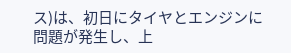ス)は、初日にタイヤとエンジンに問題が発生し、上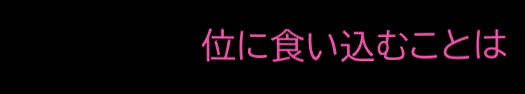位に食い込むことは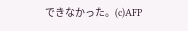できなかった。(c)AFP